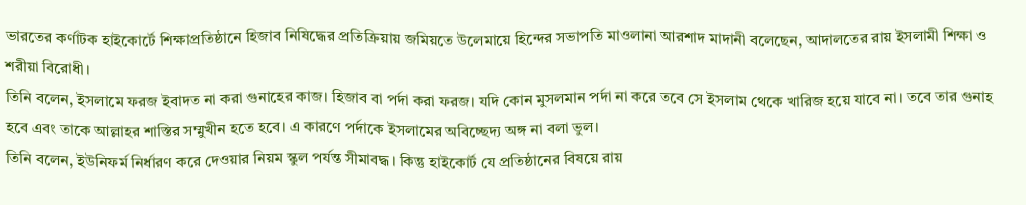ভারতের কর্ণাটক হাইকোর্টে শিক্ষাপ্রতিষ্ঠানে হিজাব নিষিদ্ধের প্রতিক্রিয়ায় জমিয়তে উলেমায়ে হিন্দের সভাপতি মাওলানা আরশাদ মাদানী বলেছেন, আদালতের রায় ইসলামী শিক্ষা ও শরীয়া বিরোধী।
তিনি বলেন, ইসলামে ফরজ ইবাদত না করা গুনাহের কাজ। হিজাব বা পর্দা করা ফরজ। যদি কোন মুসলমান পর্দা না করে তবে সে ইসলাম থেকে খারিজ হয়ে যাবে না। তবে তার গুনাহ হবে এবং তাকে আল্লাহর শাস্তির সম্মুখীন হতে হবে। এ কারণে পর্দাকে ইসলামের অবিচ্ছেদ্য অঙ্গ না বলা ভুল।
তিনি বলেন, ইউনিফর্ম নির্ধারণ করে দেওয়ার নিয়ম স্কুল পর্যন্ত সীমাবদ্ধ। কিন্তু হাইকোর্ট যে প্রতিষ্ঠানের বিষয়ে রায়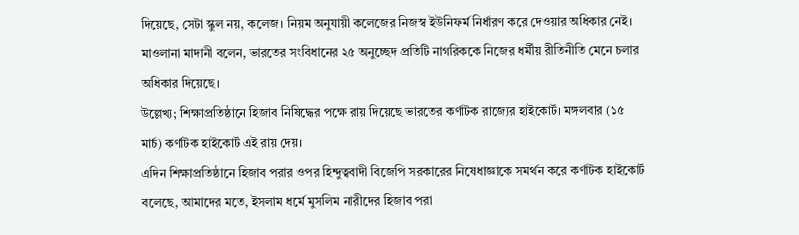দিয়েছে, সেটা স্কুল নয়, কলেজ। নিয়ম অনুযায়ী কলেজের নিজস্ব ইউনিফর্ম নির্ধারণ করে দেওয়ার অধিকার নেই।
মাওলানা মাদানী বলেন, ভারতের সংবিধানের ২৫ অনুচ্ছেদ প্রতিটি নাগরিককে নিজের ধর্মীয় রীতিনীতি মেনে চলার অধিকার দিয়েছে।
উল্লেখ্য; শিক্ষাপ্রতিষ্ঠানে হিজাব নিষিদ্ধের পক্ষে রায় দিয়েছে ভারতের কর্ণাটক রাজ্যের হাইকোর্ট। মঙ্গলবার (১৫ মার্চ) কর্ণাটক হাইকোর্ট এই রায় দেয়।
এদিন শিক্ষাপ্রতিষ্ঠানে হিজাব পরার ওপর হিন্দুত্ববাদী বিজেপি সরকারের নিষেধাজ্ঞাকে সমর্থন করে কর্ণাটক হাইকোর্ট বলেছে, আমাদের মতে, ইসলাম ধর্মে মুসলিম নারীদের হিজাব পরা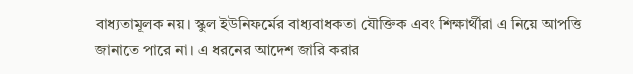বাধ্যতামূলক নয়। স্কুল ইউনিফর্মের বাধ্যবাধকতা যৌক্তিক এবং শিক্ষার্থীরা এ নিয়ে আপত্তি জানাতে পারে না। এ ধরনের আদেশ জারি করার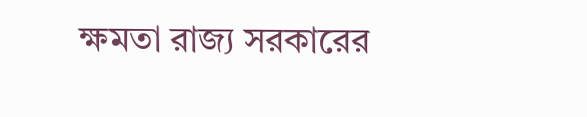ক্ষমতা রাজ্য সরকারের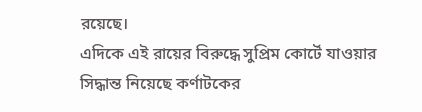রয়েছে।
এদিকে এই রায়ের বিরুদ্ধে সুপ্রিম কোর্টে যাওয়ার সিদ্ধান্ত নিয়েছে কর্ণাটকের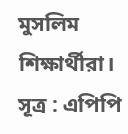মুসলিম শিক্ষার্থীরা।
সূত্র : এপিপি